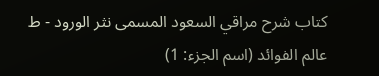كتاب شرح مراقي السعود المسمى نثر الورود - ط عالم الفوائد (اسم الجزء: 1)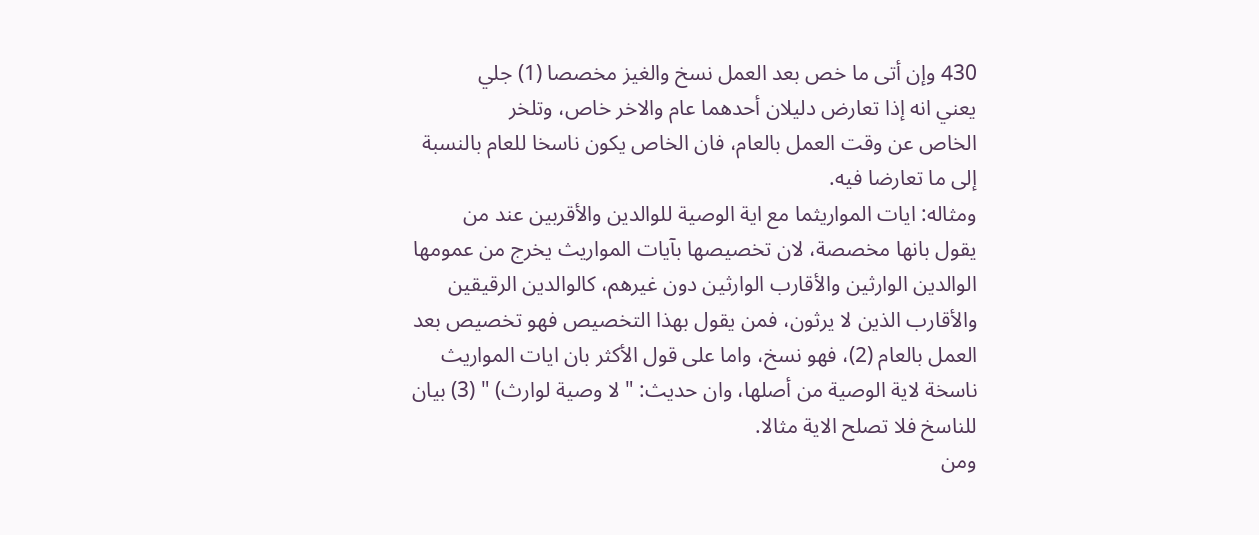430 وإن أتى ما خص بعد العمل نسخ والغيز مخصصا (1) جلي
يعني انه إذا تعارض دليلان أحدهما عام والاخر خاص، وتلخر
الخاص عن وقت العمل بالعام، فان الخاص يكون ناسخا للعام بالنسبة
إلى ما تعارضا فيه.
ومثاله: ايات المواريثما مع اية الوصية للوالدين والأقربين عند من
يقول بانها مخصصة، لان تخصيصها بآيات المواريث يخرج من عمومها
الوالدين الوارثين والأقارب الوارثين دون غيرهم، كالوالدين الرقيقين
والأقارب الذين لا يرثون، فمن يقول بهذا التخصيص فهو تخصيص بعد
العمل بالعام (2)، فهو نسخ، واما على قول الأكثر بان ايات المواريث
ناسخة لاية الوصية من أصلها، وان حديث: "لا وصية لوارث) " (3) بيان
للناسخ فلا تصلح الاية مثالا.
ومن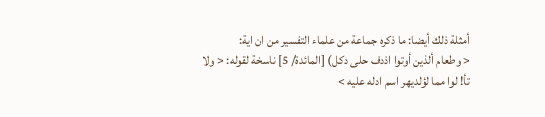أمثلة ذلك أيضا: ما ذكره جماعة من علماء التفسير من ان اية:
< وطعام ألذين أوتوا اذدف حلى دكل) [المائدة/ 5] ناسخة لقوله: < ولا
تأ! لوا مما لؤلديهر اسم ادله عليه >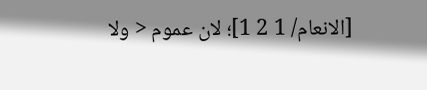[الانعام/ 1 2 1]؛ لان عموم < ولا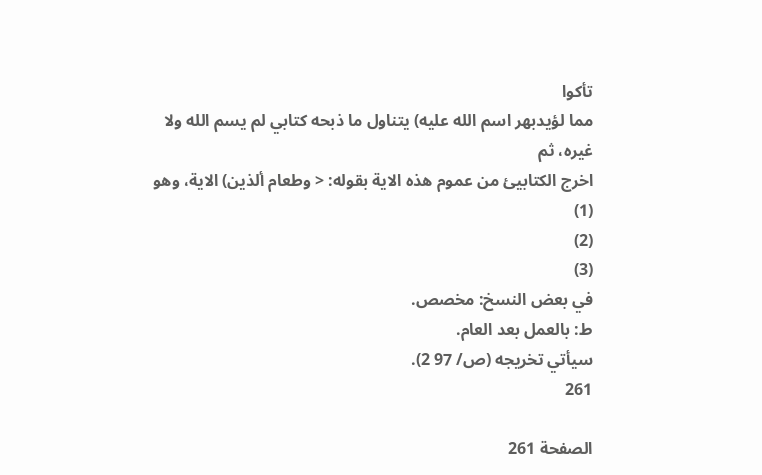تأكوا
مما لؤيدبهر اسم الله عليه) يتناول ما ذبحه كتابي لم يسم الله ولا غيره، ثم
اخرج الكتابيئ من عموم هذه الاية بقوله: < وطعام ألذين) الاية، وهو
(1)
(2)
(3)
في بعض النسخ: مخصص.
ط: بالعمل بعد العام.
سيأتي تخريجه (ص/ 97 2).
261

الصفحة 261